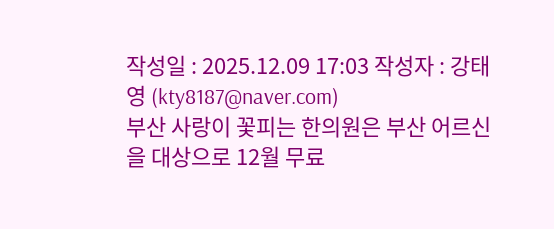작성일 : 2025.12.09 17:03 작성자 : 강태영 (kty8187@naver.com)
부산 사랑이 꽃피는 한의원은 부산 어르신을 대상으로 12월 무료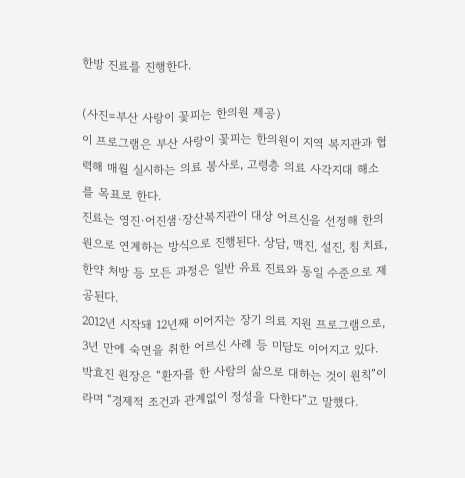한방 진료를 진행한다.

(사진=부산 사랑이 꽃피는 한의원 제공)
이 프로그램은 부산 사랑이 꽃피는 한의원이 지역 복지관과 협력해 매월 실시하는 의료 봉사로, 고령층 의료 사각지대 해소를 목표로 한다.
진료는 영진·어진샘·장산복지관이 대상 어르신을 선정해 한의원으로 연계하는 방식으로 진행된다. 상담, 맥진, 설진, 침 치료, 한약 처방 등 모든 과정은 일반 유료 진료와 동일 수준으로 제공된다.
2012년 시작돼 12년째 이어지는 장기 의료 지원 프로그램으로, 3년 만에 숙면을 취한 어르신 사례 등 미담도 이어지고 있다.
박효진 원장은 “환자를 한 사람의 삶으로 대하는 것이 원칙”이라며 “경제적 조건과 관계없이 정성을 다한다”고 말했다.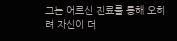그는 어르신 진료를 통해 오히려 자신이 더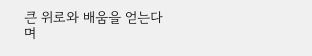큰 위로와 배움을 얻는다며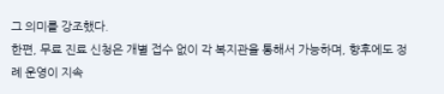그 의미를 강조했다.
한편, 무료 진료 신청은 개별 접수 없이 각 복지관을 통해서 가능하며, 향후에도 정례 운영이 지속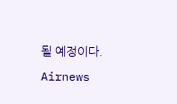될 예정이다.
Airnews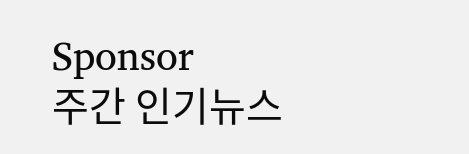Sponsor
주간 인기뉴스